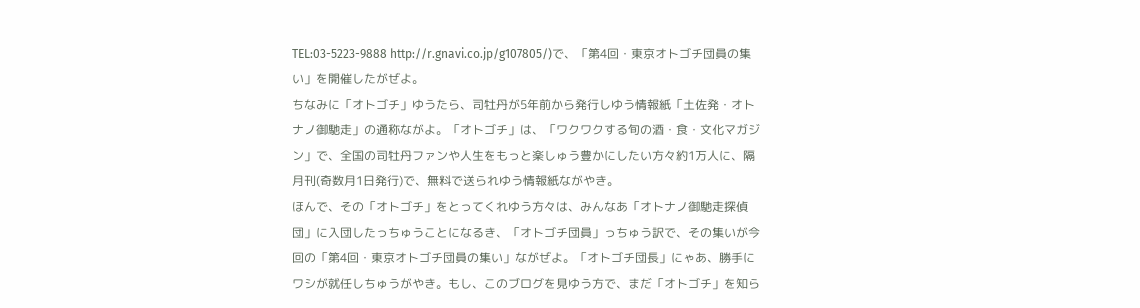TEL:03-5223-9888 http://r.gnavi.co.jp/g107805/)で、「第4回・東京オトゴチ団員の集い」を開催したがぜよ。
ちなみに「オトゴチ」ゆうたら、司牡丹が5年前から発行しゆう情報紙「土佐発・オトナノ御馳走」の通称ながよ。「オトゴチ」は、「ワクワクする旬の酒・食・文化マガジン」で、全国の司牡丹ファンや人生をもっと楽しゅう豊かにしたい方々約1万人に、隔月刊(奇数月1日発行)で、無料で送られゆう情報紙ながやき。
ほんで、その「オトゴチ」をとってくれゆう方々は、みんなあ「オトナノ御馳走探偵団」に入団したっちゅうことになるき、「オトゴチ団員」っちゅう訳で、その集いが今回の「第4回・東京オトゴチ団員の集い」ながぜよ。「オトゴチ団長」にゃあ、勝手にワシが就任しちゅうがやき。もし、このブログを見ゆう方で、まだ「オトゴチ」を知ら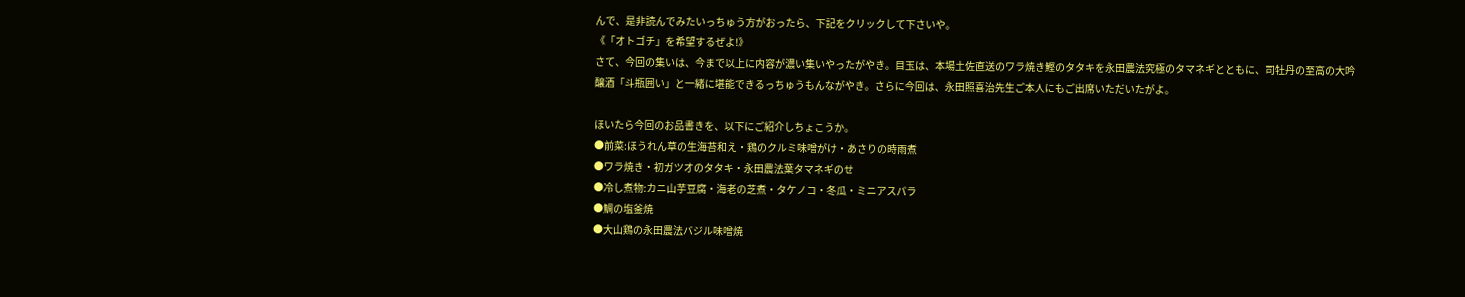んで、是非読んでみたいっちゅう方がおったら、下記をクリックして下さいや。
《「オトゴチ」を希望するぜよ!》
さて、今回の集いは、今まで以上に内容が濃い集いやったがやき。目玉は、本場土佐直送のワラ焼き鰹のタタキを永田農法究極のタマネギとともに、司牡丹の至高の大吟醸酒「斗瓶囲い」と一緒に堪能できるっちゅうもんながやき。さらに今回は、永田照喜治先生ご本人にもご出席いただいたがよ。

ほいたら今回のお品書きを、以下にご紹介しちょこうか。
●前菜:ほうれん草の生海苔和え・鶏のクルミ味噌がけ・あさりの時雨煮
●ワラ焼き・初ガツオのタタキ・永田農法葉タマネギのせ
●冷し煮物:カニ山芋豆腐・海老の芝煮・タケノコ・冬瓜・ミニアスパラ
●鯛の塩釜焼
●大山鶏の永田農法バジル味噌焼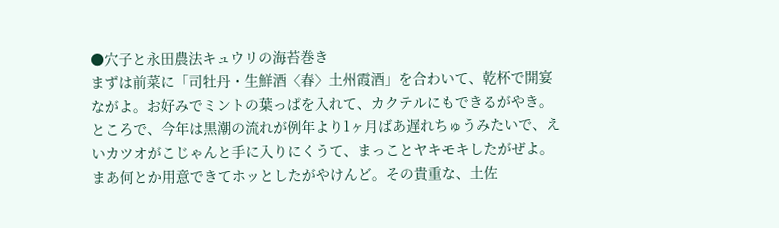●穴子と永田農法キュウリの海苔巻き
まずは前菜に「司牡丹・生鮮酒〈春〉土州霞酒」を合わいて、乾杯で開宴ながよ。お好みでミントの葉っぱを入れて、カクテルにもできるがやき。
ところで、今年は黒潮の流れが例年より1ヶ月ばあ遅れちゅうみたいで、えいカツオがこじゃんと手に入りにくうて、まっことヤキモキしたがぜよ。まあ何とか用意できてホッとしたがやけんど。その貴重な、土佐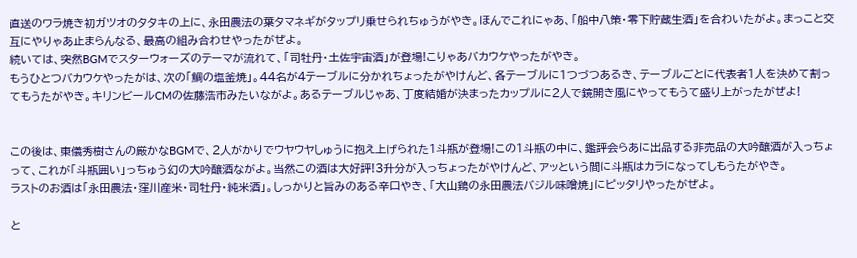直送のワラ焼き初ガツオのタタキの上に、永田農法の葉タマネギがタップリ乗せられちゅうがやき。ほんでこれにゃあ、「船中八策・零下貯蔵生酒」を合わいたがよ。まっこと交互にやりゃあ止まらんなる、最高の組み合わせやったがぜよ。
続いては、突然BGMでスターウォーズのテーマが流れて、「司牡丹・土佐宇宙酒」が登場!こりゃあバカウケやったがやき。
もうひとつバカウケやったがは、次の「鯛の塩釜焼」。44名が4テーブルに分かれちょったがやけんど、各テーブルに1つづつあるき、テーブルごとに代表者1人を決めて割ってもうたがやき。キリンビールCMの佐藤浩市みたいながよ。あるテーブルじゃあ、丁度結婚が決まったカップルに2人で鏡開き風にやってもうて盛り上がったがぜよ!


この後は、東儀秀樹さんの厳かなBGMで、2人がかりでウヤウヤしゅうに抱え上げられた1斗瓶が登場!この1斗瓶の中に、鑑評会らあに出品する非売品の大吟醸酒が入っちょって、これが「斗瓶囲い」っちゅう幻の大吟醸酒ながよ。当然この酒は大好評!3升分が入っちょったがやけんど、アッという間に斗瓶はカラになってしもうたがやき。
ラストのお酒は「永田農法・窪川産米・司牡丹・純米酒」。しっかりと旨みのある辛口やき、「大山鶏の永田農法バジル味噌焼」にピッタリやったがぜよ。

と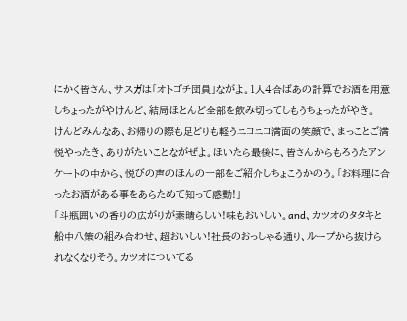にかく皆さん、サスガは「オトゴチ団員」ながよ。1人4合ばあの計算でお酒を用意しちょったがやけんど、結局ほとんど全部を飲み切ってしもうちょったがやき。
けんどみんなあ、お帰りの際も足どりも軽うニコニコ満面の笑顔で、まっことご満悦やったき、ありがたいことながぜよ。ほいたら最後に、皆さんからもろうたアンケートの中から、悦びの声のほんの一部をご紹介しちょこうかのう。「お料理に合ったお酒がある事をあらためて知って感動!」
「斗瓶囲いの香りの広がりが素晴らしい!味もおいしい。and、カツオのタタキと船中八策の組み合わせ、超おいしい!社長のおっしゃる通り、ループから抜けられなくなりそう。カツオについてる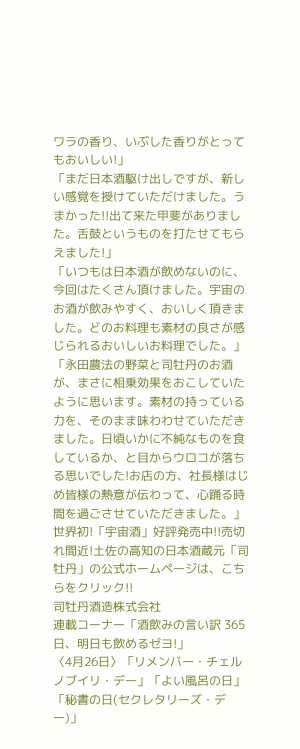ワラの香り、いぶした香りがとってもおいしい!」
「まだ日本酒駆け出しですが、新しい感覚を授けていただけました。うまかった!!出て来た甲斐がありました。舌鼓というものを打たせてもらえました!」
「いつもは日本酒が飲めないのに、今回はたくさん頂けました。宇宙のお酒が飲みやすく、おいしく頂きました。どのお料理も素材の良さが感じられるおいしいお料理でした。」
「永田農法の野菜と司牡丹のお酒が、まさに相乗効果をおこしていたように思います。素材の持っている力を、そのまま味わわせていただきました。日頃いかに不純なものを食しているか、と目からウロコが落ちる思いでした!お店の方、社長様はじめ皆様の熱意が伝わって、心踊る時間を過ごさせていただきました。」
世界初!「宇宙酒」好評発売中!!売切れ間近!土佐の高知の日本酒蔵元「司牡丹」の公式ホームページは、こちらをクリック!!
司牡丹酒造株式会社
連載コーナー「酒飲みの言い訳 365日、明日も飲めるゼヨ!」
〈4月26日〉「リメンバー・チェルノブイリ・デー」「よい風呂の日」「秘書の日(セクレタリーズ・デー)」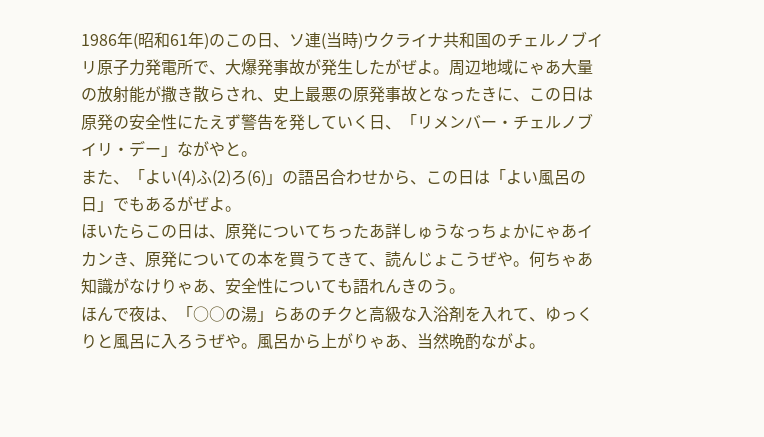1986年(昭和61年)のこの日、ソ連(当時)ウクライナ共和国のチェルノブイリ原子力発電所で、大爆発事故が発生したがぜよ。周辺地域にゃあ大量の放射能が撒き散らされ、史上最悪の原発事故となったきに、この日は原発の安全性にたえず警告を発していく日、「リメンバー・チェルノブイリ・デー」ながやと。
また、「よい(4)ふ(2)ろ(6)」の語呂合わせから、この日は「よい風呂の日」でもあるがぜよ。
ほいたらこの日は、原発についてちったあ詳しゅうなっちょかにゃあイカンき、原発についての本を買うてきて、読んじょこうぜや。何ちゃあ知識がなけりゃあ、安全性についても語れんきのう。
ほんで夜は、「○○の湯」らあのチクと高級な入浴剤を入れて、ゆっくりと風呂に入ろうぜや。風呂から上がりゃあ、当然晩酌ながよ。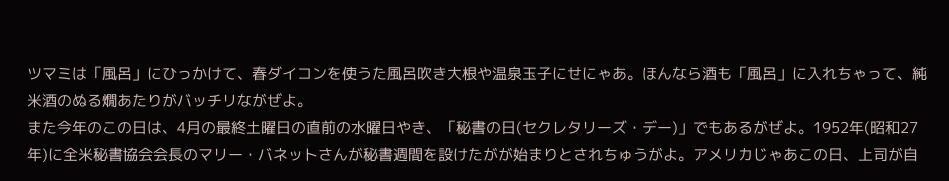ツマミは「風呂」にひっかけて、春ダイコンを使うた風呂吹き大根や温泉玉子にせにゃあ。ほんなら酒も「風呂」に入れちゃって、純米酒のぬる燗あたりがバッチリながぜよ。
また今年のこの日は、4月の最終土曜日の直前の水曜日やき、「秘書の日(セクレタリーズ・デー)」でもあるがぜよ。1952年(昭和27年)に全米秘書協会会長のマリー・バネットさんが秘書週間を設けたがが始まりとされちゅうがよ。アメリカじゃあこの日、上司が自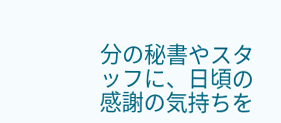分の秘書やスタッフに、日頃の感謝の気持ちを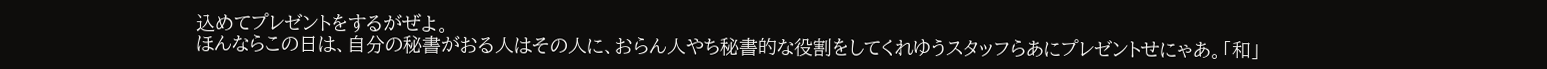込めてプレゼントをするがぜよ。
ほんならこの日は、自分の秘書がおる人はその人に、おらん人やち秘書的な役割をしてくれゆうスタッフらあにプレゼントせにゃあ。「和」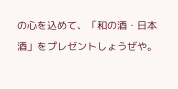の心を込めて、「和の酒・日本酒」をプレゼントしょうぜや。